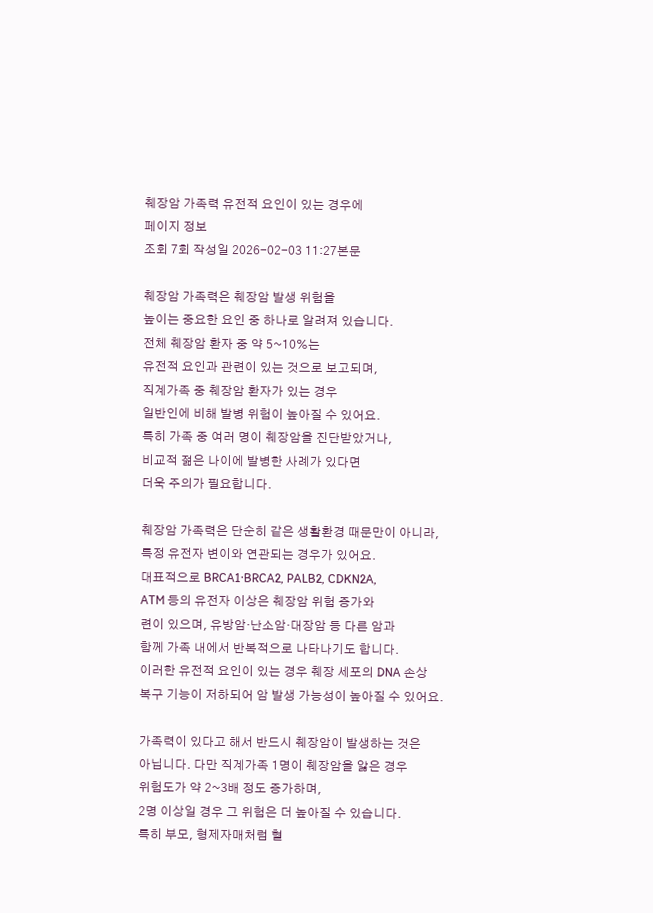췌장암 가족력 유전적 요인이 있는 경우에
페이지 정보
조회 7회 작성일 2026-02-03 11:27본문

췌장암 가족력은 췌장암 발생 위험을
높이는 중요한 요인 중 하나로 알려져 있습니다.
전체 췌장암 환자 중 약 5~10%는
유전적 요인과 관련이 있는 것으로 보고되며,
직계가족 중 췌장암 환자가 있는 경우
일반인에 비해 발병 위험이 높아질 수 있어요.
특히 가족 중 여러 명이 췌장암을 진단받았거나,
비교적 젊은 나이에 발병한 사례가 있다면
더욱 주의가 필요합니다.

췌장암 가족력은 단순히 같은 생활환경 때문만이 아니라,
특정 유전자 변이와 연관되는 경우가 있어요.
대표적으로 BRCA1·BRCA2, PALB2, CDKN2A,
ATM 등의 유전자 이상은 췌장암 위험 증가와
련이 있으며, 유방암·난소암·대장암 등 다른 암과
함께 가족 내에서 반복적으로 나타나기도 합니다.
이러한 유전적 요인이 있는 경우 췌장 세포의 DNA 손상
복구 기능이 저하되어 암 발생 가능성이 높아질 수 있어요.

가족력이 있다고 해서 반드시 췌장암이 발생하는 것은
아닙니다. 다만 직계가족 1명이 췌장암을 앓은 경우
위험도가 약 2~3배 정도 증가하며,
2명 이상일 경우 그 위험은 더 높아질 수 있습니다.
특히 부모, 형제자매처럼 혈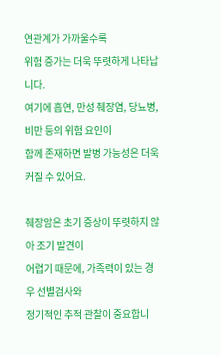연관계가 가까울수록
위험 증가는 더욱 뚜렷하게 나타납니다.
여기에 흡연, 만성 췌장염, 당뇨병, 비만 등의 위험 요인이
함께 존재하면 발병 가능성은 더욱 커질 수 있어요.

췌장암은 초기 증상이 뚜렷하지 않아 조기 발견이
어렵기 때문에, 가족력이 있는 경우 선별검사와
정기적인 추적 관찰이 중요합니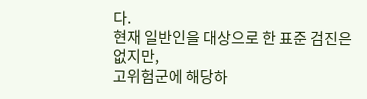다.
현재 일반인을 대상으로 한 표준 검진은 없지만,
고위험군에 해당하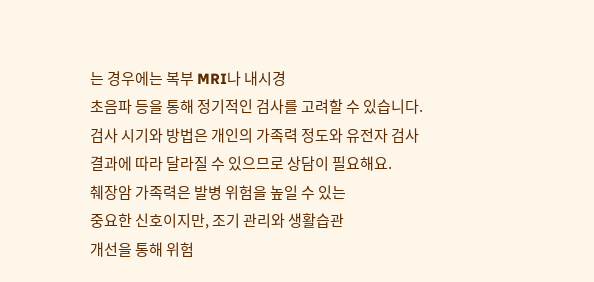는 경우에는 복부 MRI나 내시경
초음파 등을 통해 정기적인 검사를 고려할 수 있습니다.
검사 시기와 방법은 개인의 가족력 정도와 유전자 검사
결과에 따라 달라질 수 있으므로 상담이 필요해요.
췌장암 가족력은 발병 위험을 높일 수 있는
중요한 신호이지만, 조기 관리와 생활습관
개선을 통해 위험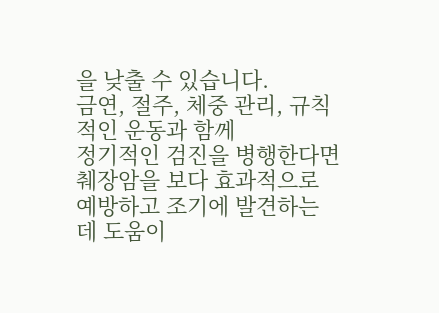을 낮출 수 있습니다.
금연, 절주, 체중 관리, 규칙적인 운동과 함께
정기적인 검진을 병행한다면 췌장암을 보다 효과적으로
예방하고 조기에 발견하는 데 도움이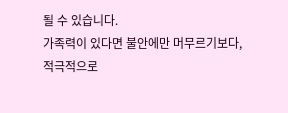될 수 있습니다.
가족력이 있다면 불안에만 머무르기보다,
적극적으로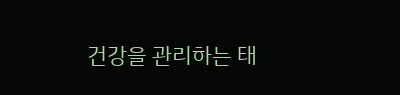건강을 관리하는 태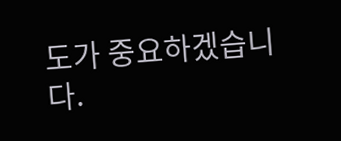도가 중요하겠습니다.